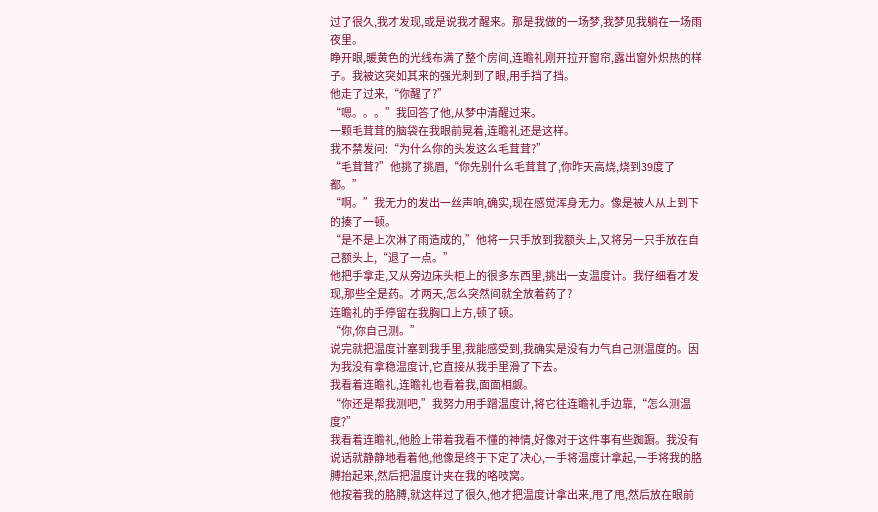过了很久,我才发现,或是说我才醒来。那是我做的一场梦,我梦见我躺在一场雨夜里。
睁开眼,暖黄色的光线布满了整个房间,连瞻礼刚开拉开窗帘,露出窗外炽热的样子。我被这突如其来的强光刺到了眼,用手挡了挡。
他走了过来,“你醒了?”
“嗯。。。”我回答了他,从梦中清醒过来。
一颗毛茸茸的脑袋在我眼前晃着,连瞻礼还是这样。
我不禁发问:“为什么你的头发这么毛茸茸?”
“毛茸茸?”他挑了挑眉,“你先别什么毛茸茸了,你昨天高烧,烧到39度了都。”
“啊。”我无力的发出一丝声响,确实,现在感觉浑身无力。像是被人从上到下的揍了一顿。
“是不是上次淋了雨造成的,”他将一只手放到我额头上,又将另一只手放在自己额头上,“退了一点。”
他把手拿走,又从旁边床头柜上的很多东西里,挑出一支温度计。我仔细看才发现,那些全是药。才两天,怎么突然间就全放着药了?
连瞻礼的手停留在我胸口上方,顿了顿。
“你,你自己测。”
说完就把温度计塞到我手里,我能感受到,我确实是没有力气自己测温度的。因为我没有拿稳温度计,它直接从我手里滑了下去。
我看着连瞻礼,连瞻礼也看着我,面面相觑。
“你还是帮我测吧,”我努力用手蹭温度计,将它往连瞻礼手边靠,“怎么测温度?”
我看着连瞻礼,他脸上带着我看不懂的神情,好像对于这件事有些踟蹰。我没有说话就静静地看着他,他像是终于下定了决心,一手将温度计拿起,一手将我的胳膊抬起来,然后把温度计夹在我的咯吱窝。
他按着我的胳膊,就这样过了很久,他才把温度计拿出来,甩了甩,然后放在眼前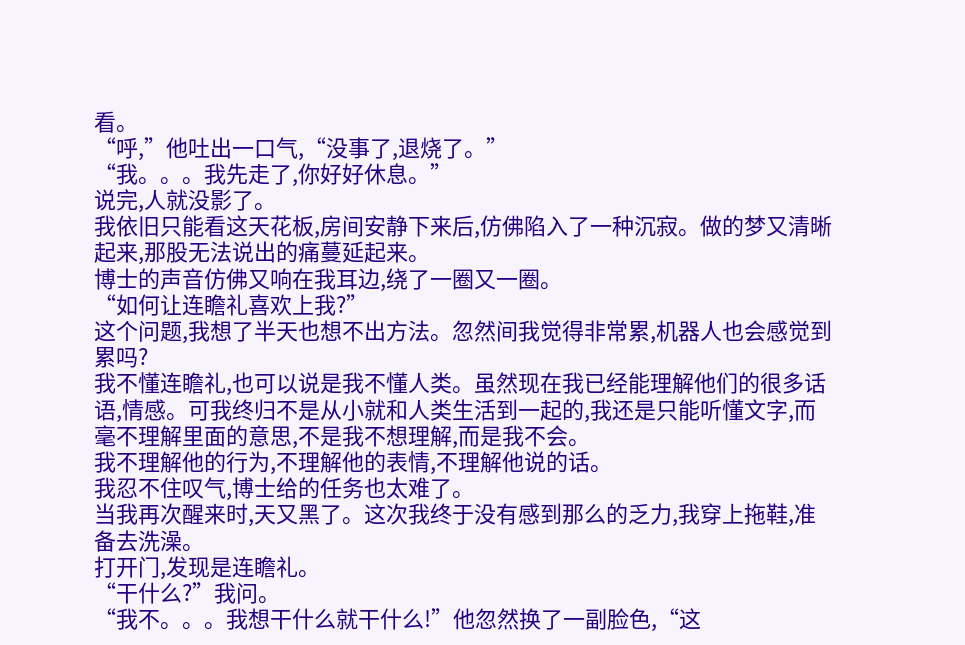看。
“呼,”他吐出一口气,“没事了,退烧了。”
“我。。。我先走了,你好好休息。”
说完,人就没影了。
我依旧只能看这天花板,房间安静下来后,仿佛陷入了一种沉寂。做的梦又清晰起来,那股无法说出的痛蔓延起来。
博士的声音仿佛又响在我耳边,绕了一圈又一圈。
“如何让连瞻礼喜欢上我?”
这个问题,我想了半天也想不出方法。忽然间我觉得非常累,机器人也会感觉到累吗?
我不懂连瞻礼,也可以说是我不懂人类。虽然现在我已经能理解他们的很多话语,情感。可我终归不是从小就和人类生活到一起的,我还是只能听懂文字,而毫不理解里面的意思,不是我不想理解,而是我不会。
我不理解他的行为,不理解他的表情,不理解他说的话。
我忍不住叹气,博士给的任务也太难了。
当我再次醒来时,天又黑了。这次我终于没有感到那么的乏力,我穿上拖鞋,准备去洗澡。
打开门,发现是连瞻礼。
“干什么?”我问。
“我不。。。我想干什么就干什么!”他忽然换了一副脸色,“这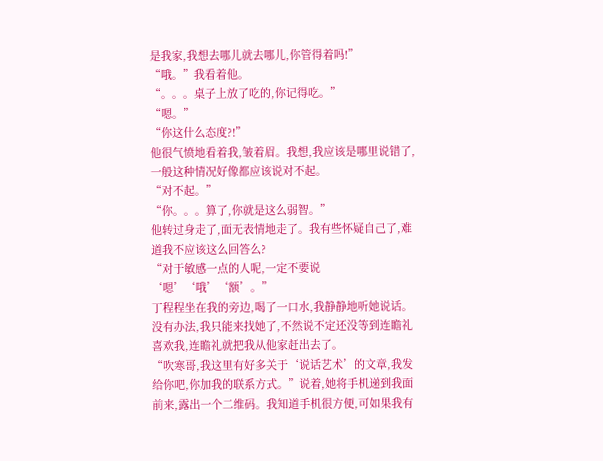是我家,我想去哪儿就去哪儿,你管得着吗!”
“哦。”我看着他。
“。。。桌子上放了吃的,你记得吃。”
“嗯。”
“你这什么态度?!”
他很气愤地看着我,皱着眉。我想,我应该是哪里说错了,一般这种情况好像都应该说对不起。
“对不起。”
“你。。。算了,你就是这么弱智。”
他转过身走了,面无表情地走了。我有些怀疑自己了,难道我不应该这么回答么?
“对于敏感一点的人呢,一定不要说‘嗯’‘哦’‘额’。”
丁程程坐在我的旁边,喝了一口水,我静静地听她说话。没有办法,我只能来找她了,不然说不定还没等到连瞻礼喜欢我,连瞻礼就把我从他家赶出去了。
“吹寒哥,我这里有好多关于‘说话艺术’的文章,我发给你吧,你加我的联系方式。”说着,她将手机递到我面前来,露出一个二维码。我知道手机很方便,可如果我有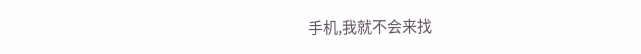手机,我就不会来找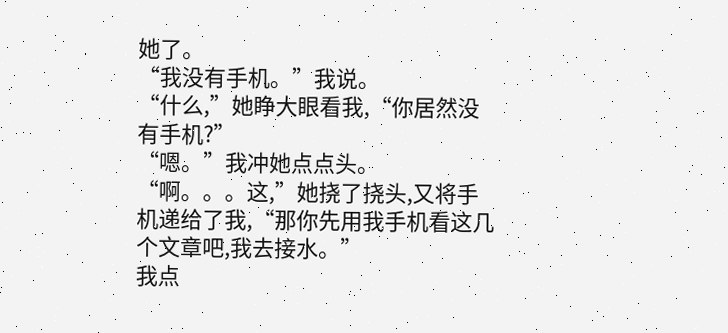她了。
“我没有手机。”我说。
“什么,”她睁大眼看我,“你居然没有手机?”
“嗯。”我冲她点点头。
“啊。。。这,”她挠了挠头,又将手机递给了我,“那你先用我手机看这几个文章吧,我去接水。”
我点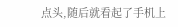点头,随后就看起了手机上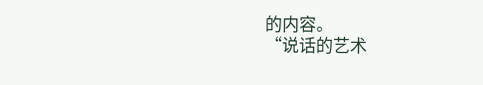的内容。
“说话的艺术